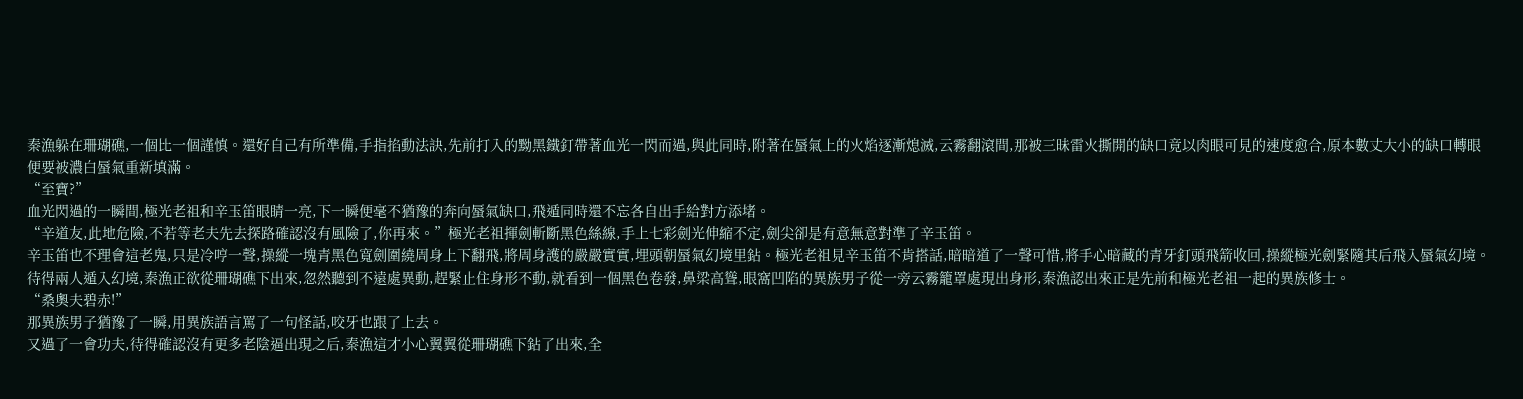秦漁躲在珊瑚礁,一個比一個謹慎。還好自己有所準備,手指掐動法訣,先前打入的黝黑鐵釘帶著血光一閃而過,與此同時,附著在蜃氣上的火焰逐漸熄滅,云霧翻滾間,那被三昧雷火撕開的缺口竟以肉眼可見的速度愈合,原本數丈大小的缺口轉眼便要被濃白蜃氣重新填滿。
“至寶?”
血光閃過的一瞬間,極光老祖和辛玉笛眼睛一亮,下一瞬便毫不猶豫的奔向蜃氣缺口,飛遁同時還不忘各自出手給對方添堵。
“辛道友,此地危險,不若等老夫先去探路確認沒有風險了,你再來。”極光老祖揮劍斬斷黑色絲線,手上七彩劍光伸縮不定,劍尖卻是有意無意對準了辛玉笛。
辛玉笛也不理會這老鬼,只是冷哼一聲,操縱一塊青黑色寬劍圍繞周身上下翻飛,將周身護的嚴嚴實實,埋頭朝蜃氣幻境里鉆。極光老祖見辛玉笛不肯搭話,暗暗道了一聲可惜,將手心暗藏的青牙釘頭飛箭收回,操縱極光劍緊隨其后飛入蜃氣幻境。
待得兩人遁入幻境,秦漁正欲從珊瑚礁下出來,忽然聽到不遠處異動,趕緊止住身形不動,就看到一個黑色卷發,鼻梁高聳,眼窩凹陷的異族男子從一旁云霧籠罩處現出身形,秦漁認出來正是先前和極光老祖一起的異族修士。
“桑奧夫碧赤!”
那異族男子猶豫了一瞬,用異族語言罵了一句怪話,咬牙也跟了上去。
又過了一會功夫,待得確認沒有更多老陰逼出現之后,秦漁這才小心翼翼從珊瑚礁下鉆了出來,全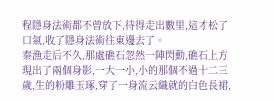程隱身法術都不曾放下,待得走出數里,這才松了口氣,收了隱身法術往東邊去了。
秦漁走后不久,那處礁石忽然一陣閃動,礁石上方現出了兩個身影,一大一小,小的那個不過十二三歲,生的粉雕玉琢,穿了一身流云織就的白色長裙,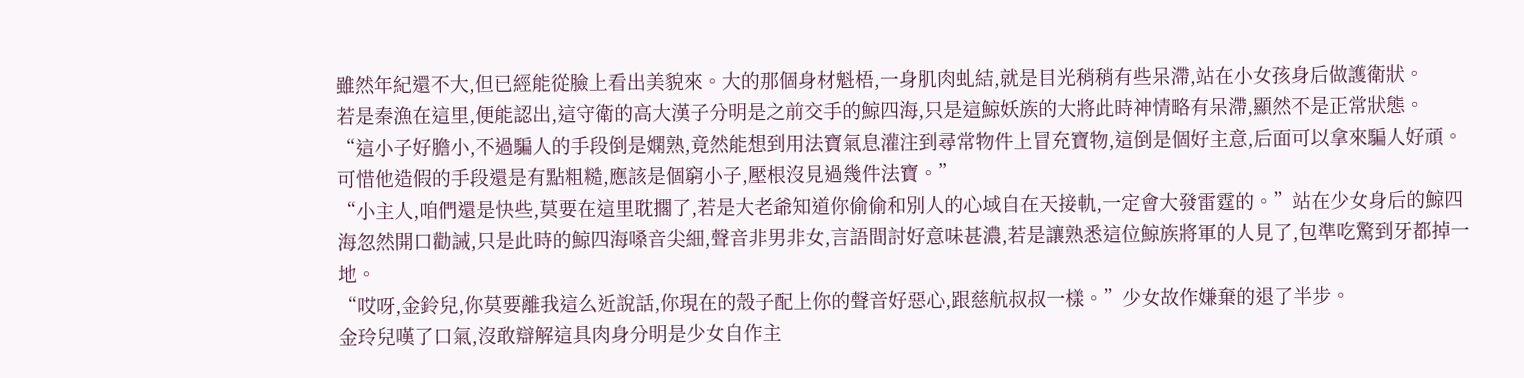雖然年紀還不大,但已經能從臉上看出美貌來。大的那個身材魁梧,一身肌肉虬結,就是目光稍稍有些呆滯,站在小女孩身后做護衛狀。
若是秦漁在這里,便能認出,這守衛的高大漢子分明是之前交手的鯨四海,只是這鯨妖族的大將此時神情略有呆滯,顯然不是正常狀態。
“這小子好膽小,不過騙人的手段倒是嫻熟,竟然能想到用法寶氣息灌注到尋常物件上冒充寶物,這倒是個好主意,后面可以拿來騙人好頑。可惜他造假的手段還是有點粗糙,應該是個窮小子,壓根沒見過幾件法寶。”
“小主人,咱們還是快些,莫要在這里耽擱了,若是大老爺知道你偷偷和別人的心域自在天接軌,一定會大發雷霆的。”站在少女身后的鯨四海忽然開口勸誡,只是此時的鯨四海嗓音尖細,聲音非男非女,言語間討好意味甚濃,若是讓熟悉這位鯨族將軍的人見了,包準吃驚到牙都掉一地。
“哎呀,金鈴兒,你莫要離我這么近說話,你現在的殼子配上你的聲音好惡心,跟慈航叔叔一樣。”少女故作嫌棄的退了半步。
金玲兒嘆了口氣,沒敢辯解這具肉身分明是少女自作主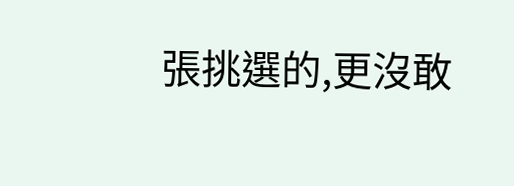張挑選的,更沒敢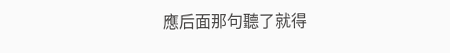應后面那句聽了就得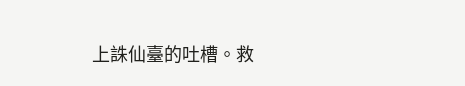上誅仙臺的吐槽。救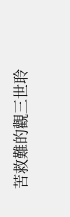苦救難的觀三世聆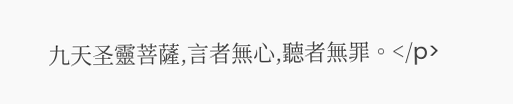九天圣靈菩薩,言者無心,聽者無罪。</p>